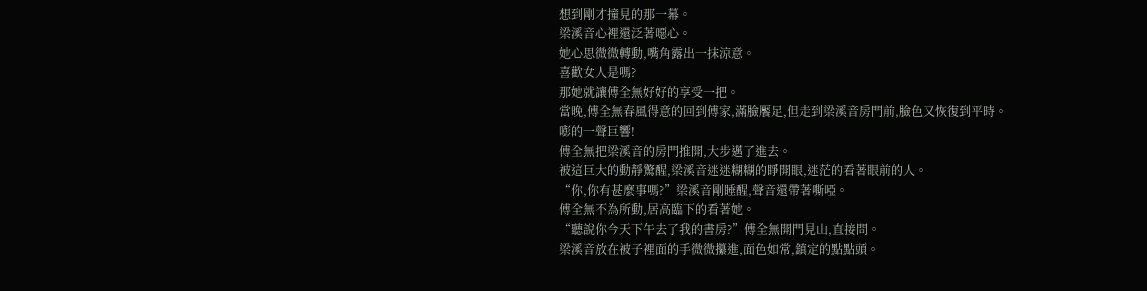想到剛才撞見的那一幕。
梁溪音心裡還泛著噁心。
她心思微微轉動,嘴角露出一抹涼意。
喜歡女人是嗎?
那她就讓傅全無好好的享受一把。
當晚,傅全無春風得意的回到傅家,滿臉饜足,但走到梁溪音房門前,臉色又恢復到平時。
嘭的一聲巨響!
傅全無把梁溪音的房門推開,大步邁了進去。
被這巨大的動靜驚醒,梁溪音迷迷糊糊的睜開眼,迷茫的看著眼前的人。
“你,你有甚麼事嗎?”梁溪音剛睡醒,聲音還帶著嘶啞。
傅全無不為所動,居高臨下的看著她。
“聽說你今天下午去了我的書房?”傅全無開門見山,直接問。
梁溪音放在被子裡面的手微微攥進,面色如常,鎮定的點點頭。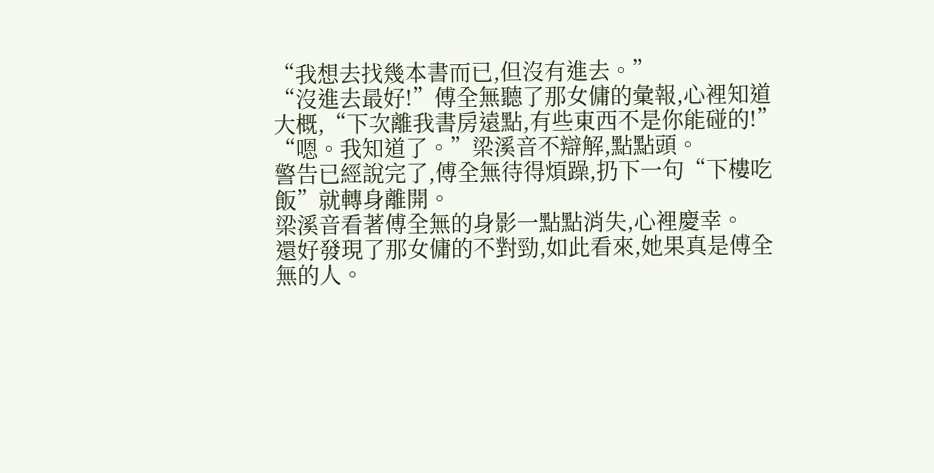“我想去找幾本書而已,但沒有進去。”
“沒進去最好!”傅全無聽了那女傭的彙報,心裡知道大概,“下次離我書房遠點,有些東西不是你能碰的!”
“嗯。我知道了。”梁溪音不辯解,點點頭。
警告已經說完了,傅全無待得煩躁,扔下一句“下樓吃飯”就轉身離開。
梁溪音看著傅全無的身影一點點消失,心裡慶幸。
還好發現了那女傭的不對勁,如此看來,她果真是傅全無的人。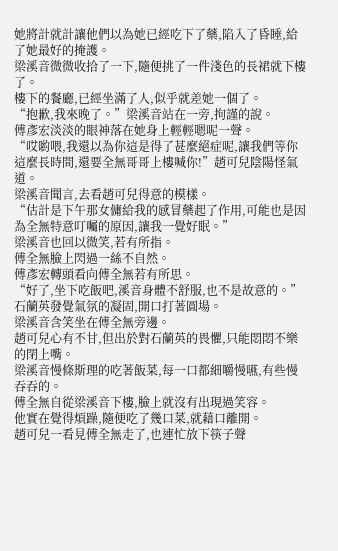她將計就計讓他們以為她已經吃下了藥,陷入了昏睡,給了她最好的掩護。
梁溪音微微收拾了一下,隨便挑了一件淺色的長裙就下樓了。
樓下的餐廳,已經坐滿了人,似乎就差她一個了。
“抱歉,我來晚了。”梁溪音站在一旁,拘謹的說。
傅彥宏淡淡的眼神落在她身上輕輕嗯呢一聲。
“哎喲喂,我還以為你這是得了甚麼絕症呢,讓我們等你這麼長時間,還要全無哥哥上樓喊你!”趙可兒陰陽怪氣道。
梁溪音聞言,去看趙可兒得意的模樣。
“估計是下午那女傭給我的感冒藥起了作用,可能也是因為全無特意叮囑的原因,讓我一覺好眠。”
梁溪音也回以微笑,若有所指。
傅全無臉上閃過一絲不自然。
傅彥宏轉頭看向傅全無若有所思。
“好了,坐下吃飯吧,溪音身體不舒服,也不是故意的。”石蘭英發覺氣氛的凝固,開口打著圓場。
梁溪音含笑坐在傅全無旁邊。
趙可兒心有不甘,但出於對石蘭英的畏懼,只能悶悶不樂的閉上嘴。
梁溪音慢條斯理的吃著飯菜,每一口都細嚼慢嚥,有些慢吞吞的。
傅全無自從梁溪音下樓,臉上就沒有出現過笑容。
他實在覺得煩躁,隨便吃了幾口菜,就藉口離開。
趙可兒一看見傅全無走了,也連忙放下筷子聲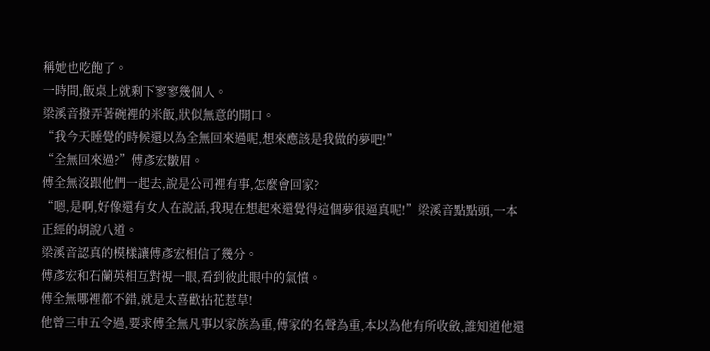稱她也吃飽了。
一時間,飯桌上就剩下寥寥幾個人。
梁溪音撥弄著碗裡的米飯,狀似無意的開口。
“我今天睡覺的時候還以為全無回來過呢,想來應該是我做的夢吧!”
“全無回來過?”傅彥宏皺眉。
傅全無沒跟他們一起去,說是公司裡有事,怎麼會回家?
“嗯,是啊,好像還有女人在說話,我現在想起來還覺得這個夢很逼真呢!”梁溪音點點頭,一本正經的胡說八道。
梁溪音認真的模樣讓傅彥宏相信了幾分。
傅彥宏和石蘭英相互對視一眼,看到彼此眼中的氣憤。
傅全無哪裡都不錯,就是太喜歡拈花惹草!
他曾三申五令過,要求傅全無凡事以家族為重,傅家的名聲為重,本以為他有所收斂,誰知道他還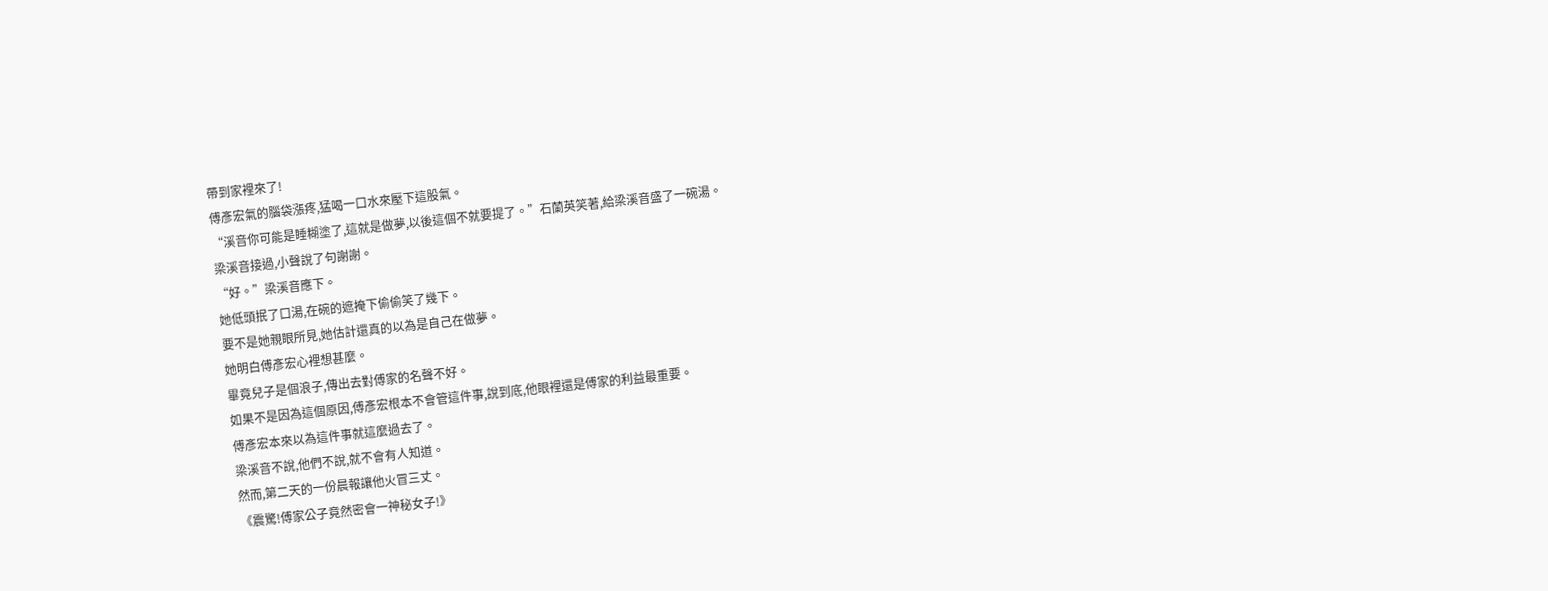帶到家裡來了!
傅彥宏氣的腦袋漲疼,猛喝一口水來壓下這股氣。
“溪音你可能是睡糊塗了,這就是做夢,以後這個不就要提了。”石蘭英笑著,給梁溪音盛了一碗湯。
梁溪音接過,小聲說了句謝謝。
“好。”梁溪音應下。
她低頭抿了口湯,在碗的遮掩下偷偷笑了幾下。
要不是她親眼所見,她估計還真的以為是自己在做夢。
她明白傅彥宏心裡想甚麼。
畢竟兒子是個浪子,傳出去對傅家的名聲不好。
如果不是因為這個原因,傅彥宏根本不會管這件事,說到底,他眼裡還是傅家的利益最重要。
傅彥宏本來以為這件事就這麼過去了。
梁溪音不說,他們不說,就不會有人知道。
然而,第二天的一份晨報讓他火冒三丈。
《震驚!傅家公子竟然密會一神秘女子!》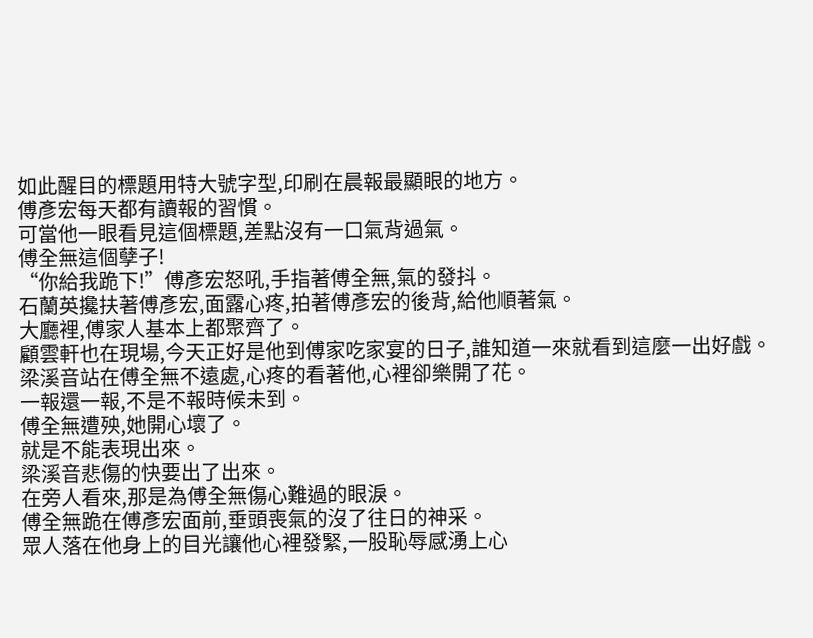如此醒目的標題用特大號字型,印刷在晨報最顯眼的地方。
傅彥宏每天都有讀報的習慣。
可當他一眼看見這個標題,差點沒有一口氣背過氣。
傅全無這個孽子!
“你給我跪下!”傅彥宏怒吼,手指著傅全無,氣的發抖。
石蘭英攙扶著傅彥宏,面露心疼,拍著傅彥宏的後背,給他順著氣。
大廳裡,傅家人基本上都聚齊了。
顧雲軒也在現場,今天正好是他到傅家吃家宴的日子,誰知道一來就看到這麼一出好戲。
梁溪音站在傅全無不遠處,心疼的看著他,心裡卻樂開了花。
一報還一報,不是不報時候未到。
傅全無遭殃,她開心壞了。
就是不能表現出來。
梁溪音悲傷的快要出了出來。
在旁人看來,那是為傅全無傷心難過的眼淚。
傅全無跪在傅彥宏面前,垂頭喪氣的沒了往日的神采。
眾人落在他身上的目光讓他心裡發緊,一股恥辱感湧上心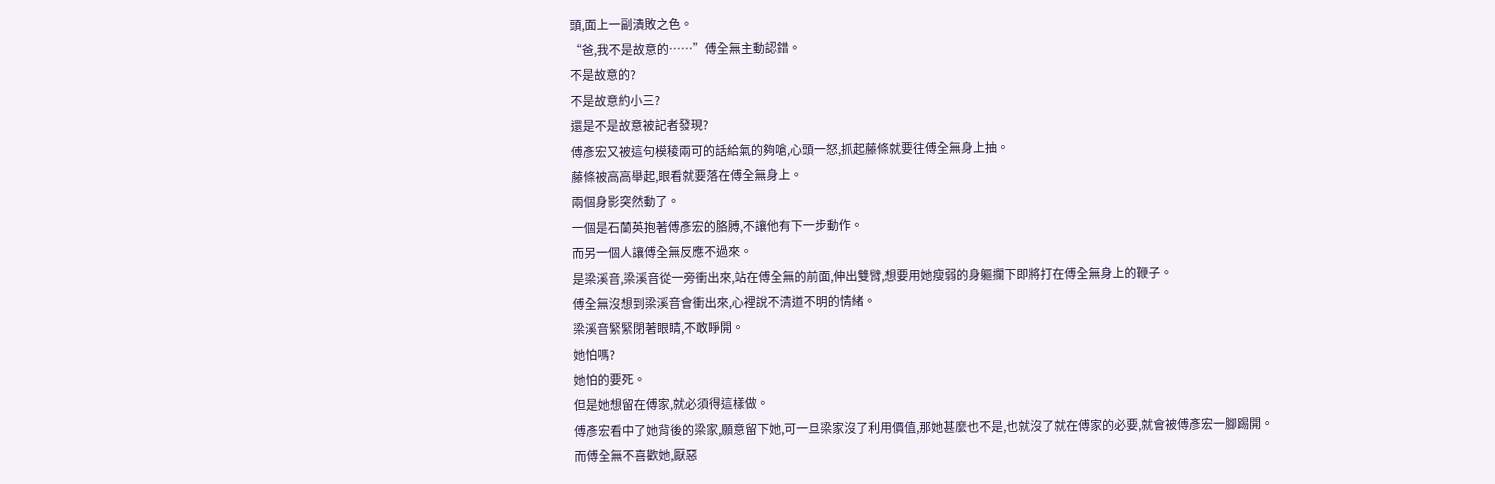頭,面上一副潰敗之色。
“爸,我不是故意的……”傅全無主動認錯。
不是故意的?
不是故意約小三?
還是不是故意被記者發現?
傅彥宏又被這句模稜兩可的話給氣的夠嗆,心頭一怒,抓起藤條就要往傅全無身上抽。
藤條被高高舉起,眼看就要落在傅全無身上。
兩個身影突然動了。
一個是石蘭英抱著傅彥宏的胳膊,不讓他有下一步動作。
而另一個人讓傅全無反應不過來。
是梁溪音,梁溪音從一旁衝出來,站在傅全無的前面,伸出雙臂,想要用她瘦弱的身軀攔下即將打在傅全無身上的鞭子。
傅全無沒想到梁溪音會衝出來,心裡說不清道不明的情緒。
梁溪音緊緊閉著眼睛,不敢睜開。
她怕嗎?
她怕的要死。
但是她想留在傅家,就必須得這樣做。
傅彥宏看中了她背後的梁家,願意留下她,可一旦梁家沒了利用價值,那她甚麼也不是,也就沒了就在傅家的必要,就會被傅彥宏一腳踢開。
而傅全無不喜歡她,厭惡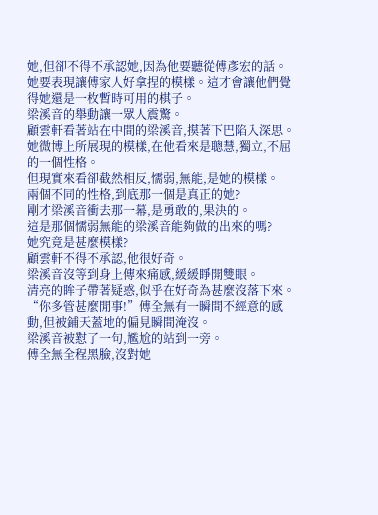她,但卻不得不承認她,因為他要聽從傅彥宏的話。
她要表現讓傅家人好拿捏的模樣。這才會讓他們覺得她還是一枚暫時可用的棋子。
梁溪音的舉動讓一眾人震驚。
顧雲軒看著站在中間的梁溪音,摸著下巴陷入深思。
她微博上所展現的模樣,在他看來是聰慧,獨立,不屈的一個性格。
但現實來看卻截然相反,懦弱,無能,是她的模樣。
兩個不同的性格,到底那一個是真正的她?
剛才梁溪音衝去那一幕,是勇敢的,果決的。
這是那個懦弱無能的梁溪音能夠做的出來的嗎?
她究竟是甚麼模樣?
顧雲軒不得不承認,他很好奇。
梁溪音沒等到身上傳來痛感,緩緩睜開雙眼。
清亮的眸子帶著疑惑,似乎在好奇為甚麼沒落下來。
“你多管甚麼閒事!”傅全無有一瞬間不經意的感動,但被鋪天蓋地的偏見瞬間淹沒。
梁溪音被懟了一句,尷尬的站到一旁。
傅全無全程黑臉,沒對她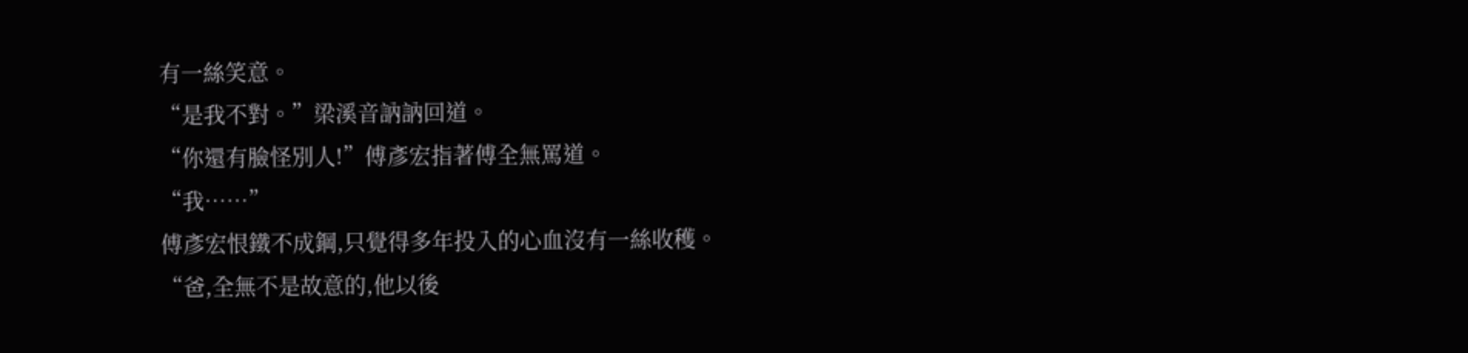有一絲笑意。
“是我不對。”梁溪音訥訥回道。
“你還有臉怪別人!”傅彥宏指著傅全無罵道。
“我……”
傅彥宏恨鐵不成鋼,只覺得多年投入的心血沒有一絲收穫。
“爸,全無不是故意的,他以後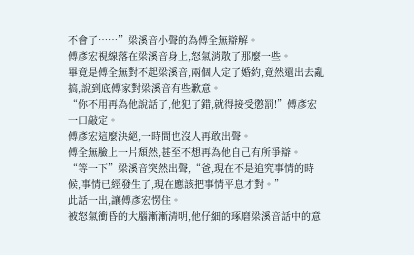不會了……”梁溪音小聲的為傅全無辯解。
傅彥宏視線落在梁溪音身上,怒氣消散了那麼一些。
畢竟是傅全無對不起梁溪音,兩個人定了婚約,竟然還出去亂搞,說到底傅家對梁溪音有些歉意。
“你不用再為他說話了,他犯了錯,就得接受懲罰!”傅彥宏一口敲定。
傅彥宏這麼決絕,一時間也沒人再敢出聲。
傅全無臉上一片頹然,甚至不想再為他自己有所爭辯。
“等一下”梁溪音突然出聲,“爸,現在不是追究事情的時候,事情已經發生了,現在應該把事情平息才對。”
此話一出,讓傅彥宏愣住。
被怒氣衝昏的大腦漸漸清明,他仔細的琢磨梁溪音話中的意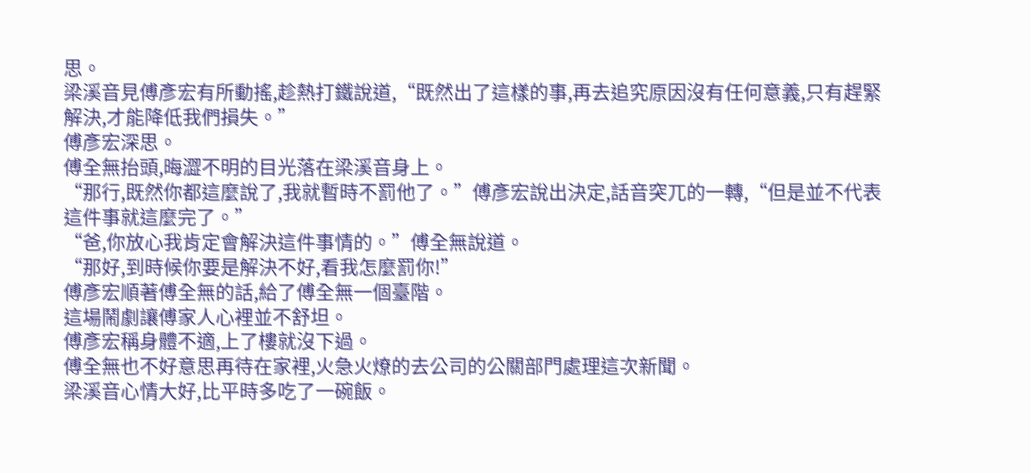思。
梁溪音見傅彥宏有所動搖,趁熱打鐵說道,“既然出了這樣的事,再去追究原因沒有任何意義,只有趕緊解決,才能降低我們損失。”
傅彥宏深思。
傅全無抬頭,晦澀不明的目光落在梁溪音身上。
“那行,既然你都這麼說了,我就暫時不罰他了。”傅彥宏說出決定,話音突兀的一轉,“但是並不代表這件事就這麼完了。”
“爸,你放心我肯定會解決這件事情的。”傅全無說道。
“那好,到時候你要是解決不好,看我怎麼罰你!”
傅彥宏順著傅全無的話,給了傅全無一個臺階。
這場鬧劇讓傅家人心裡並不舒坦。
傅彥宏稱身體不適,上了樓就沒下過。
傅全無也不好意思再待在家裡,火急火燎的去公司的公關部門處理這次新聞。
梁溪音心情大好,比平時多吃了一碗飯。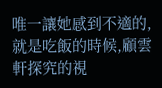唯一讓她感到不適的,就是吃飯的時候,顧雲軒探究的視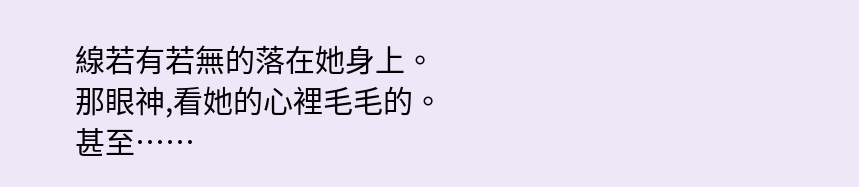線若有若無的落在她身上。
那眼神,看她的心裡毛毛的。
甚至……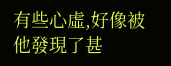有些心虛,好像被他發現了甚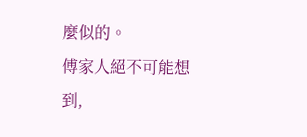麼似的。
傅家人絕不可能想到,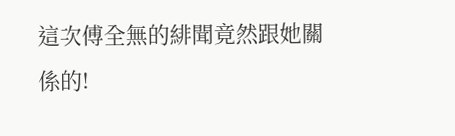這次傅全無的緋聞竟然跟她關係的!